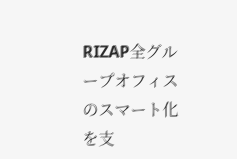RIZAP全グループオフィスのスマート化を支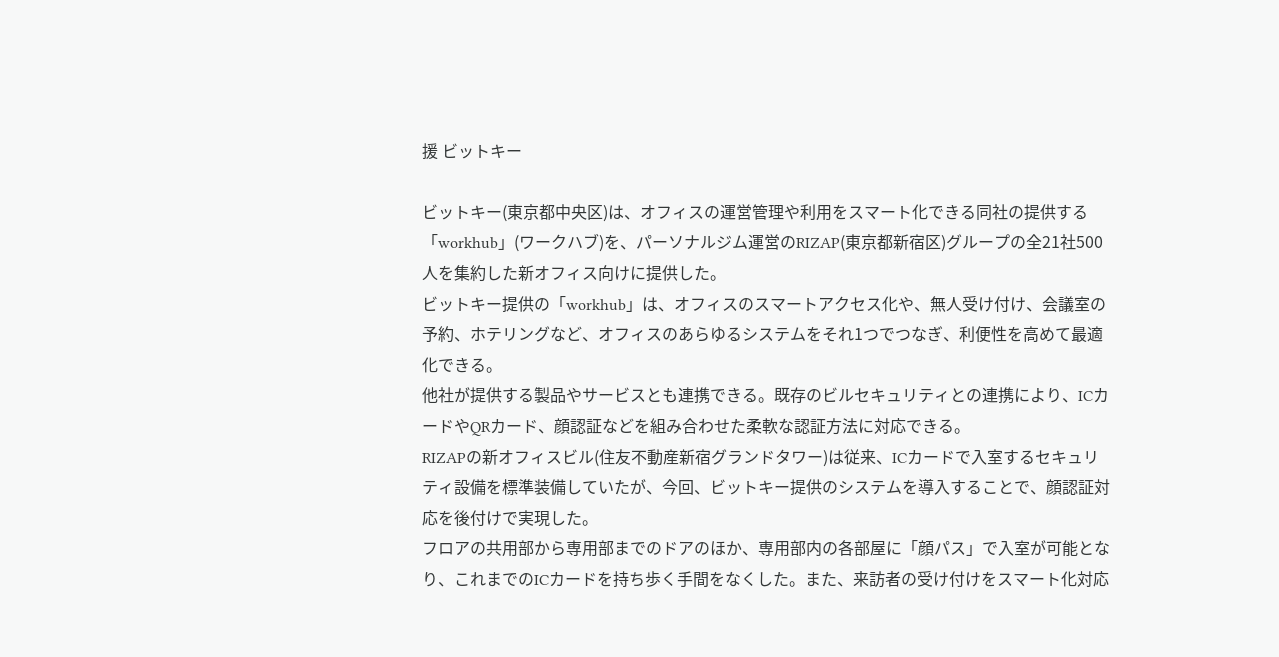援 ビットキー

ビットキー(東京都中央区)は、オフィスの運営管理や利用をスマート化できる同社の提供する「workhub」(ワークハブ)を、パーソナルジム運営のRIZAP(東京都新宿区)グループの全21社500人を集約した新オフィス向けに提供した。
ビットキー提供の「workhub」は、オフィスのスマートアクセス化や、無人受け付け、会議室の予約、ホテリングなど、オフィスのあらゆるシステムをそれ1つでつなぎ、利便性を高めて最適化できる。
他社が提供する製品やサービスとも連携できる。既存のビルセキュリティとの連携により、ICカードやQRカード、顔認証などを組み合わせた柔軟な認証方法に対応できる。
RIZAPの新オフィスビル(住友不動産新宿グランドタワー)は従来、ICカードで入室するセキュリティ設備を標準装備していたが、今回、ビットキー提供のシステムを導入することで、顔認証対応を後付けで実現した。
フロアの共用部から専用部までのドアのほか、専用部内の各部屋に「顔パス」で入室が可能となり、これまでのICカードを持ち歩く手間をなくした。また、来訪者の受け付けをスマート化対応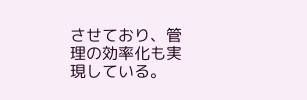させており、管理の効率化も実現している。